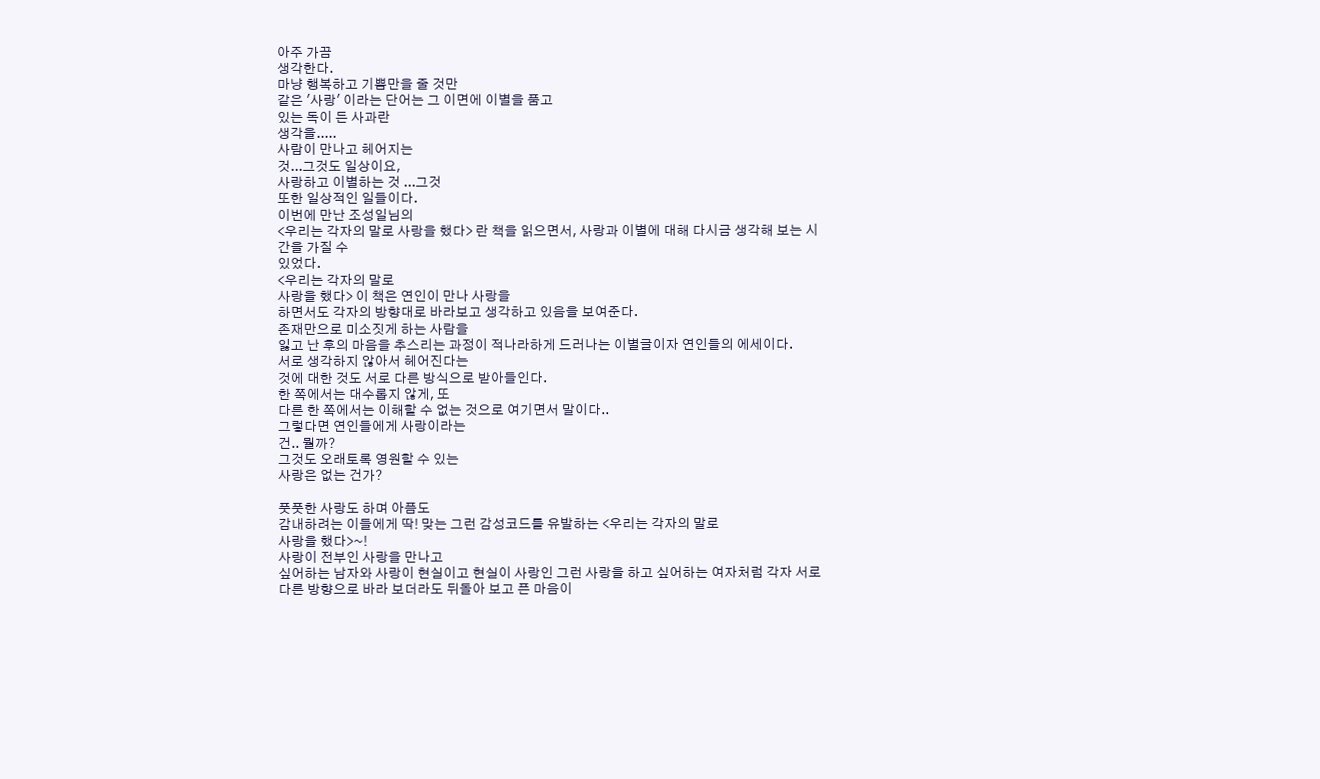아주 가끔
생각한다.
마냥 행복하고 기쁨만을 줄 것만
같은 '사랑' 이라는 단어는 그 이면에 이별을 품고
있는 독이 든 사과란
생각을.....
사람이 만나고 헤어지는
것...그것도 일상이요,
사랑하고 이별하는 것 ...그것
또한 일상적인 일들이다.
이번에 만난 조성일님의
<우리는 각자의 말로 사랑을 했다> 란 책을 읽으면서, 사랑과 이별에 대해 다시금 생각해 보는 시간을 가질 수
있었다.
<우리는 각자의 말로
사랑을 했다> 이 책은 연인이 만나 사랑을
하면서도 각자의 방향대로 바라보고 생각하고 있음을 보여준다.
존재만으로 미소짓게 하는 사람을
잃고 난 후의 마음을 추스리는 과정이 적나라하게 드러나는 이별글이자 연인들의 에세이다.
서로 생각하지 않아서 헤어진다는
것에 대한 것도 서로 다른 방식으로 받아들인다.
한 쪽에서는 대수롭지 않게, 또
다른 한 쪽에서는 이해할 수 없는 것으로 여기면서 말이다..
그렇다면 연인들에게 사랑이라는
건.. 뭘까?
그것도 오래토록 영원할 수 있는
사랑은 없는 건가?

풋풋한 사랑도 하며 아픔도
감내하려는 이들에게 딱! 맞는 그런 감성코드를 유발하는 <우리는 각자의 말로
사랑을 했다>~!
사랑이 전부인 사랑을 만나고
싶어하는 남자와 사랑이 현실이고 현실이 사랑인 그런 사랑을 하고 싶어하는 여자처럼 각자 서로 다른 방향으로 바라 보더라도 뒤돌아 보고 픈 마음이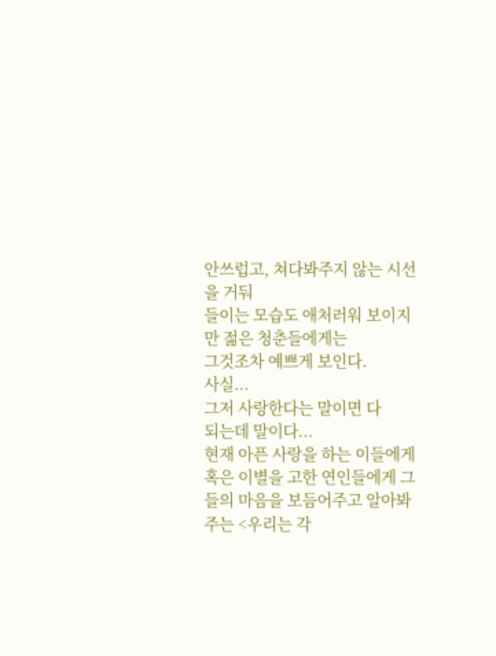안쓰럽고, 쳐다봐주지 않는 시선을 거둬
들이는 모습도 애처러워 보이지만 젊은 청춘들에게는
그것조차 예쁘게 보인다.
사실...
그저 사랑한다는 말이면 다
되는데 말이다...
현재 아픈 사랑을 하는 이들에게
혹은 이별을 고한 연인들에게 그들의 마음을 보듬어주고 알아봐 주는 <우리는 각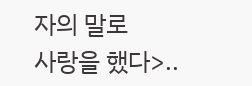자의 말로
사랑을 했다>..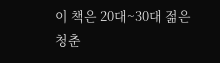이 책은 20대~30대 젊은
청춘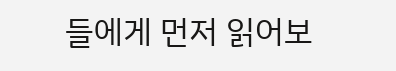들에게 먼저 읽어보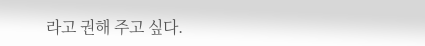라고 권해 주고 싶다.